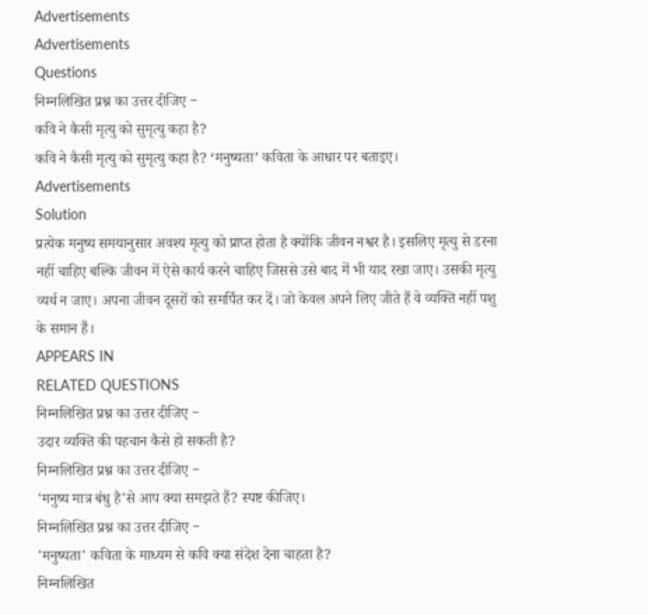Advertisements
Advertisements
Questions
निम्नलिखित प्रश्न का उत्तर दीजिए −
कवि ने कैसी मृत्यु को सुमृत्यु कहा है?
कवि ने कैसी मृत्यु को सुमृत्यु कहा है? ‘मनुष्यता’ कविता के आधार पर बताइए।
Advertisements
Solution
प्रत्येक मनुष्य समयानुसार अवश्य मृत्यु को प्राप्त होता है क्योंकि जीवन नश्वर है। इसलिए मृत्यु से डरना नहीं चाहिए बल्कि जीवन में ऐसे कार्य करने चाहिए जिससे उसे बाद में भी याद रखा जाए। उसकी मृत्यु व्यर्थ न जाए। अपना जीवन दूसरों को समर्पित कर दें। जो केवल अपने लिए जीते हैं वे व्यक्ति नहीं पशु के समान हैं।
APPEARS IN
RELATED QUESTIONS
निम्नलिखित प्रश्न का उत्तर दीजिए −
उदार व्यक्ति की पहचान कैसे हो सकती है?
निम्नलिखित प्रश्न का उत्तर दीजिए −
'मनुष्य मात्र बंधु है'से आप क्या समझते हैं? स्पष्ट कीजिए।
निम्नलिखित प्रश्न का उत्तर दीजिए −
'मनुष्यता' कविता के माध्यम से कवि क्या संदेश देना चाहता है?
निम्नलिखित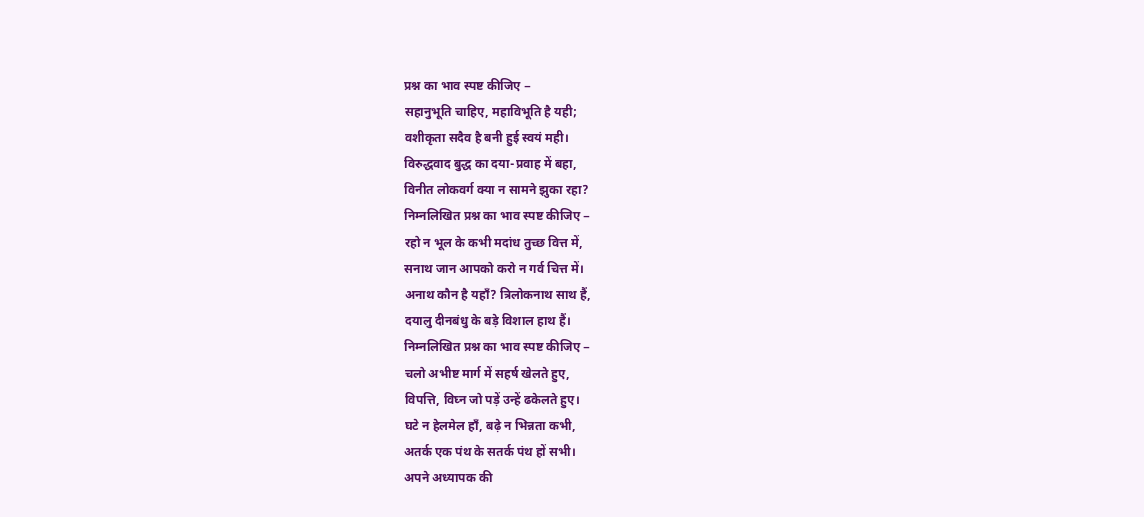प्रश्न का भाव स्पष्ट कीजिए −
सहानुभूति चाहिए, महाविभूति है यही;
वशीकृता सदैव है बनी हुई स्वयं मही।
विरुद्धवाद बुद्ध का दया-प्रवाह में बहा,
विनीत लोकवर्ग क्या न सामने झुका रहा?
निम्नलिखित प्रश्न का भाव स्पष्ट कीजिए −
रहो न भूल के कभी मदांध तुच्छ वित्त में,
सनाथ जान आपको करो न गर्व चित्त में।
अनाथ कौन है यहाँ? त्रिलोकनाथ साथ हैं,
दयालु दीनबंधु के बड़े विशाल हाथ हैं।
निम्नलिखित प्रश्न का भाव स्पष्ट कीजिए −
चलो अभीष्ट मार्ग में सहर्ष खेलते हुए,
विपत्ति, विघ्न जो पड़ें उन्हें ढकेलते हुए।
घटे न हेलमेल हाँ, बढ़े न भिन्नता कभी,
अतर्क एक पंथ के सतर्क पंथ हों सभी।
अपने अध्यापक की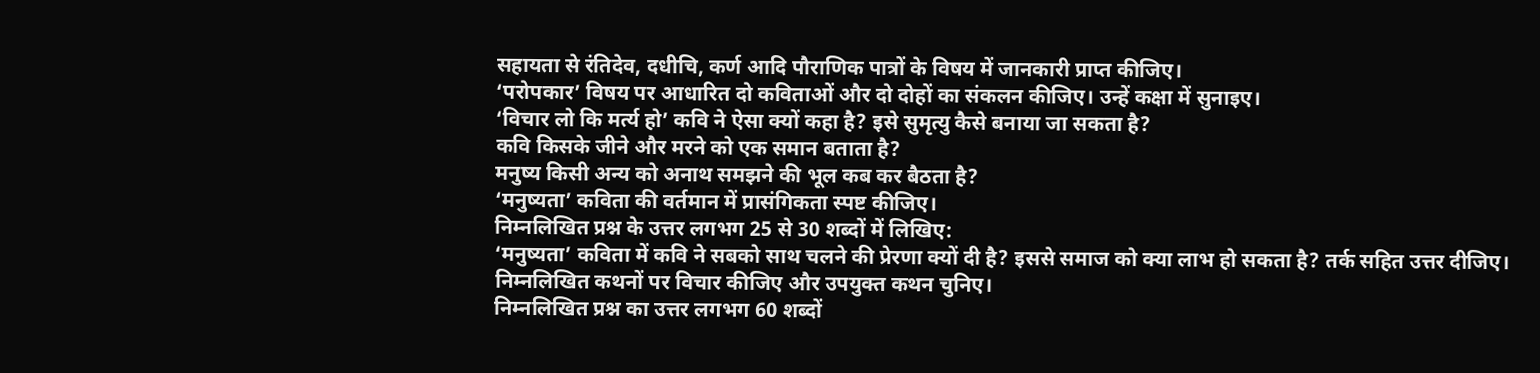सहायता से रंतिदेव, दधीचि, कर्ण आदि पौराणिक पात्रों के विषय में जानकारी प्राप्त कीजिए।
‘परोपकार’ विषय पर आधारित दो कविताओं और दो दोहों का संकलन कीजिए। उन्हें कक्षा में सुनाइए।
‘विचार लो कि मर्त्य हो’ कवि ने ऐसा क्यों कहा है? इसे सुमृत्यु कैसे बनाया जा सकता है?
कवि किसके जीने और मरने को एक समान बताता है?
मनुष्य किसी अन्य को अनाथ समझने की भूल कब कर बैठता है?
‘मनुष्यता’ कविता की वर्तमान में प्रासंगिकता स्पष्ट कीजिए।
निम्नलिखित प्रश्न के उत्तर लगभग 25 से 30 शब्दों में लिखिए:
‘मनुष्यता’ कविता में कवि ने सबको साथ चलने की प्रेरणा क्यों दी है? इससे समाज को क्या लाभ हो सकता है? तर्क सहित उत्तर दीजिए।
निम्नलिखित कथनों पर विचार कीजिए और उपयुक्त कथन चुनिए।
निम्नलिखित प्रश्न का उत्तर लगभग 60 शब्दों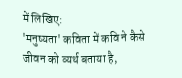में लिखिए:
'मनुष्यता' कविता में कवि ने कैसे जीवन को व्यर्थ बताया है,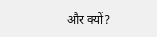और क्यों?